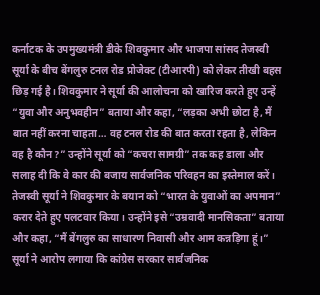कर्नाटक के उपमुख्यमंत्री डीके शिवकुमार और भाजपा सांसद तेजस्वी सूर्या के बीच बेंगलुरु टनल रोड प्रोजेक्ट (टीआरपी) को लेकर तीखी बहस छिड़ गई है। शिवकुमार ने सूर्या की आलोचना को खारिज करते हुए उन्हें “युवा और अनुभवहीन” बताया और कहा, “लड़का अभी छोटा है, मैं बात नहीं करना चाहता… वह टनल रोड की बात करता रहता है, लेकिन वह है कौन?” उन्होंने सूर्या को “कचरा सामग्री” तक कह डाला और सलाह दी कि वे कार की बजाय सार्वजनिक परिवहन का इस्तेमाल करें।
तेजस्वी सूर्या ने शिवकुमार के बयान को “भारत के युवाओं का अपमान” करार देते हुए पलटवार किया। उन्होंने इसे “उम्रवादी मानसिकता” बताया और कहा, “मैं बेंगलुरु का साधारण निवासी और आम कन्नड़िगा हूं।” सूर्या ने आरोप लगाया कि कांग्रेस सरकार सार्वजनिक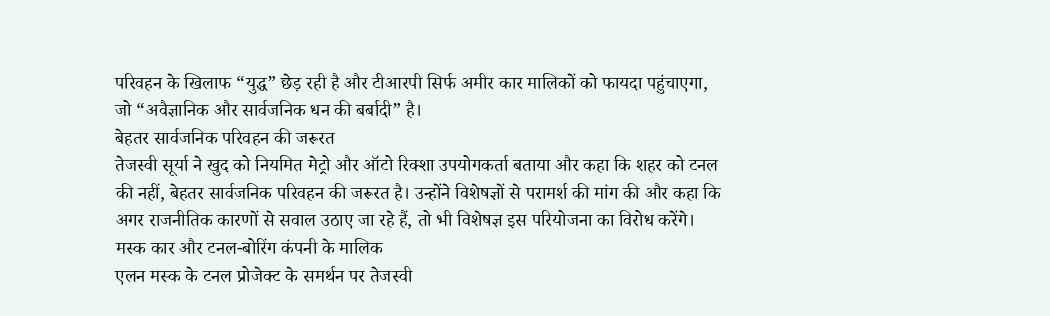परिवहन के खिलाफ “युद्ध” छेड़ रही है और टीआरपी सिर्फ अमीर कार मालिकों को फायदा पहुंचाएगा, जो “अवैज्ञानिक और सार्वजनिक धन की बर्बादी” है।
बेहतर सार्वजनिक परिवहन की जरूरत
तेजस्वी सूर्या ने खुद को नियमित मेट्रो और ऑटो रिक्शा उपयोगकर्ता बताया और कहा कि शहर को टनल की नहीं, बेहतर सार्वजनिक परिवहन की जरूरत है। उन्होंने विशेषज्ञों से परामर्श की मांग की और कहा कि अगर राजनीतिक कारणों से सवाल उठाए जा रहे हैं, तो भी विशेषज्ञ इस परियोजना का विरोध करेंगे।
मस्क कार और टनल-बोरिंग कंपनी के मालिक
एलन मस्क के टनल प्रोजेक्ट के समर्थन पर तेजस्वी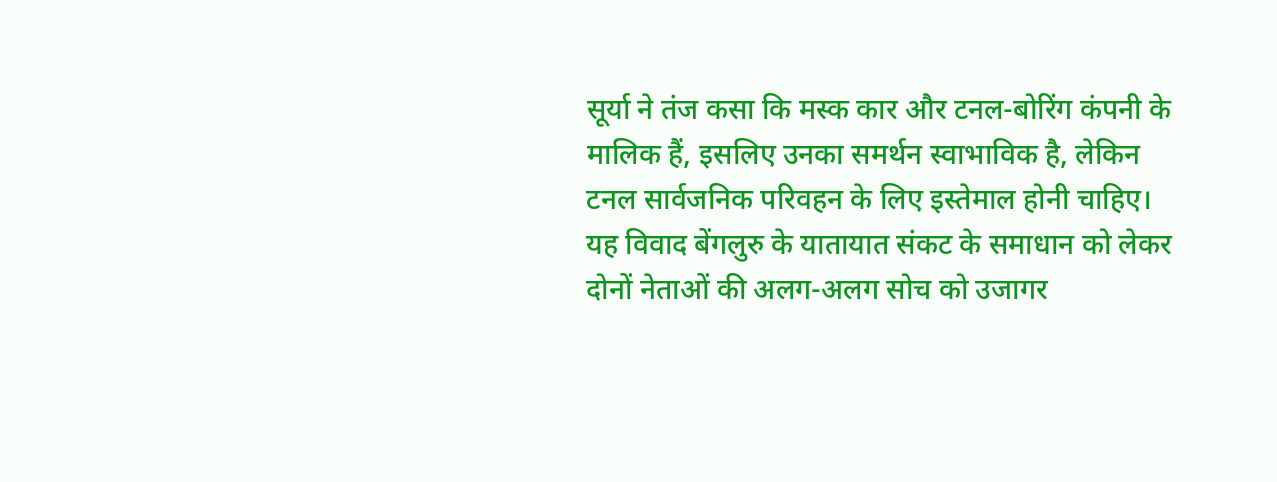सूर्या ने तंज कसा कि मस्क कार और टनल-बोरिंग कंपनी के मालिक हैं, इसलिए उनका समर्थन स्वाभाविक है, लेकिन टनल सार्वजनिक परिवहन के लिए इस्तेमाल होनी चाहिए। यह विवाद बेंगलुरु के यातायात संकट के समाधान को लेकर दोनों नेताओं की अलग-अलग सोच को उजागर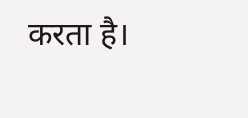करता है।